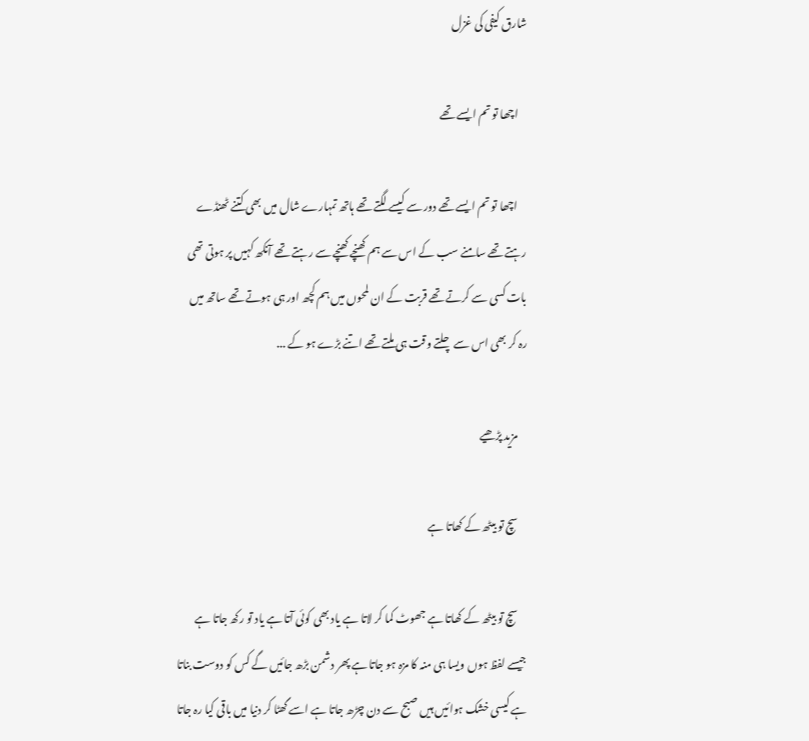شارق کیفی کی غزل

    اچھا تو تم ایسے تھے

    اچھا تو تم ایسے تھے دور سے کیسے لگتے تھے ہاتھ تمہارے شال میں بھی کتنے ٹھنڈے رہتے تھے سامنے سب کے اس سے ہم کھنچے کھنچے سے رہتے تھے آنکھ کہیں پر ہوتی تھی بات کسی سے کرتے تھے قربت کے ان لمحوں میں ہم کچھ اور ہی ہوتے تھے ساتھ میں رہ کر بھی اس سے چلتے وقت ہی ملتے تھے اتنے بڑے ہو کے ...

    مزید پڑھیے

    سچ تو بیٹھ کے کھاتا ہے

    سچ تو بیٹھ کے کھاتا ہے جھوٹ کما کر لاتا ہے یاد بھی کوئی آتا ہے یاد تو رکھ جاتا ہے جیسے لفظ ہوں ویسا ہی منہ کا مزہ ہو جاتا ہے پھر دشمن بڑھ جائیں گے کس کو دوست بناتا ہے کیسی خشک ہوائیں ہیں صبح سے دن چڑھ جاتا ہے اسے گھٹا کر دنیا میں باقی کیا رہ جاتا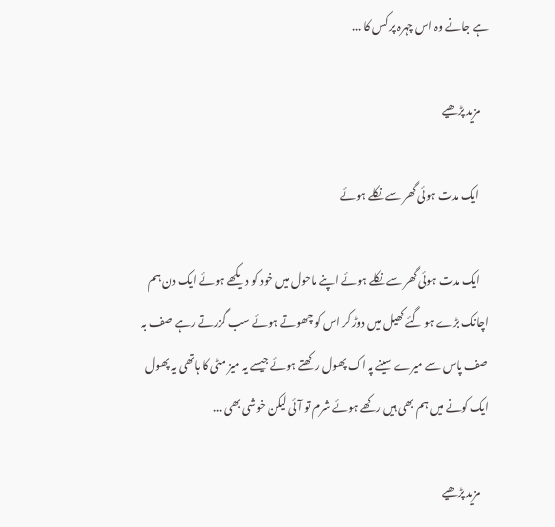ہے جانے وہ اس چہرہ پر کس کا ...

    مزید پڑھیے

    ایک مدت ہوئی گھر سے نکلے ہوئے

    ایک مدت ہوئی گھر سے نکلے ہوئے اپنے ماحول میں خود کو دیکھے ہوئے ایک دن ہم اچانک بڑے ہو گئے کھیل میں دوڑ کر اس کو چھوتے ہوئے سب گزرتے رہے صف بہ صف پاس سے میرے سینے پہ اک پھول رکھتے ہوئے جیسے یہ میز مٹی کا ہاتھی یہ پھول ایک کونے میں ہم بھی ہیں رکھے ہوئے شرم تو آئی لیکن خوشی بھی ...

    مزید پڑھیے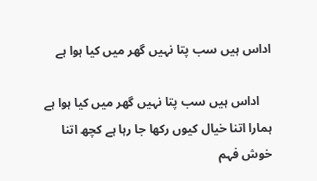اداس ہیں سب پتا نہیں گھر میں کیا ہوا ہے

    اداس ہیں سب پتا نہیں گھر میں کیا ہوا ہے ہمارا اتنا خیال کیوں رکھا جا رہا ہے کچھ اتنا خوش فہم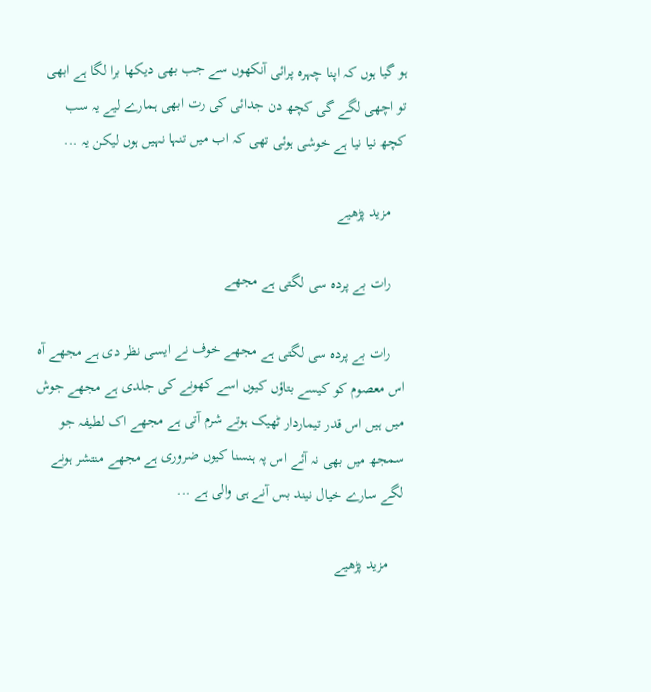ہو گیا ہوں کہ اپنا چہرہ پرائی آنکھوں سے جب بھی دیکھا برا لگا ہے ابھی تو اچھی لگے گی کچھ دن جدائی کی رت ابھی ہمارے لیے یہ سب کچھ نیا نیا ہے خوشی ہوئی تھی کہ اب میں تنہا نہیں ہوں لیکن یہ ...

    مزید پڑھیے

    رات بے پردہ سی لگتی ہے مجھے

    رات بے پردہ سی لگتی ہے مجھے خوف نے ایسی نظر دی ہے مجھے آہ اس معصوم کو کیسے بتاؤں کیوں اسے کھونے کی جلدی ہے مجھے جوش میں ہیں اس قدر تیماردار ٹھیک ہوتے شرم آتی ہے مجھے اک لطیفہ جو سمجھ میں بھی نہ آئے اس پہ ہنسنا کیوں ضروری ہے مجھے منتشر ہونے لگے سارے خیال نیند بس آنے ہی والی ہے ...

    مزید پڑھیے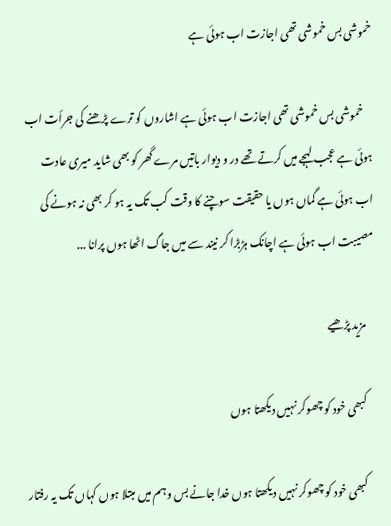خموشی بس خموشی تھی اجازت اب ہوئی ہے

    خموشی بس خموشی تھی اجازت اب ہوئی ہے اشاروں کو ترے پڑھنے کی جرأت اب ہوئی ہے عجب لہجے میں کرتے تھے در و دیوار باتیں مرے گھر کو بھی شاید میری عادت اب ہوئی ہے گماں ہوں یا حقیقت سوچنے کا وقت کب تک یہ ہو کر بھی نہ ہونے کی مصیبت اب ہوئی ہے اچانک ہڑبڑا کر نیند سے میں جاگ اٹھا ہوں پرانا ...

    مزید پڑھیے

    کبھی خود کو چھوکر نہیں دیکھتا ہوں

    کبھی خود کو چھوکر نہیں دیکھتا ہوں خدا جانے بس وہم میں مبتلا ہوں کہاں تک یہ رفتار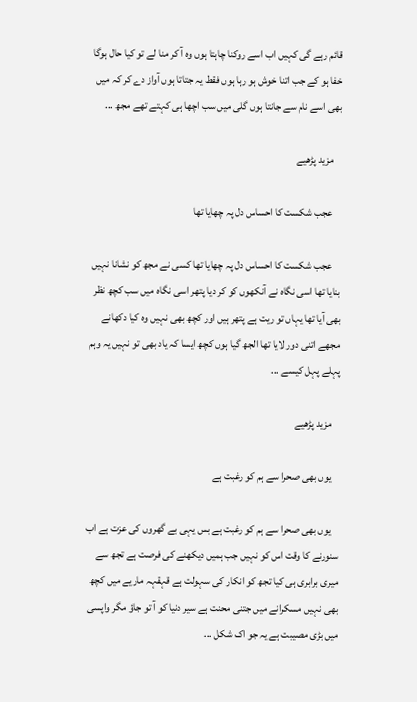قائم رہے گی کہیں اب اسے روکنا چاہتا ہوں وہ آ کر منا لے تو کیا حال ہوگا خفا ہو کے جب اتنا خوش ہو رہا ہوں فقط یہ جتاتا ہوں آواز دے کر کہ میں بھی اسے نام سے جانتا ہوں گلی میں سب اچھا ہی کہتے تھے مجھ ...

    مزید پڑھیے

    عجب شکست کا احساس دل پہ چھایا تھا

    عجب شکست کا احساس دل پہ چھایا تھا کسی نے مجھ کو نشانا نہیں بنایا تھا اسی نگاہ نے آنکھوں کو کر دیا پتھر اسی نگاہ میں سب کچھ نظر بھی آیا تھا یہاں تو ریت ہے پتھر ہیں اور کچھ بھی نہیں وہ کیا دکھانے مجھے اتنی دور لایا تھا الجھ گیا ہوں کچھ ایسا کہ یاد بھی تو نہیں یہ وہم پہلے پہل کیسے ...

    مزید پڑھیے

    یوں بھی صحرا سے ہم کو رغبت ہے

    یوں بھی صحرا سے ہم کو رغبت ہے بس یہی بے گھروں کی عزت ہے اب سنورنے کا وقت اس کو نہیں جب ہمیں دیکھنے کی فرصت ہے تجھ سے میری برابری ہی کیا تجھ کو انکار کی سہولت ہے قہقہہ ماریے میں کچھ بھی نہیں مسکرانے میں جتنی محنت ہے سیر دنیا کو آ تو جاؤ مگر واپسی میں بڑی مصیبت ہے یہ جو اک شکل ...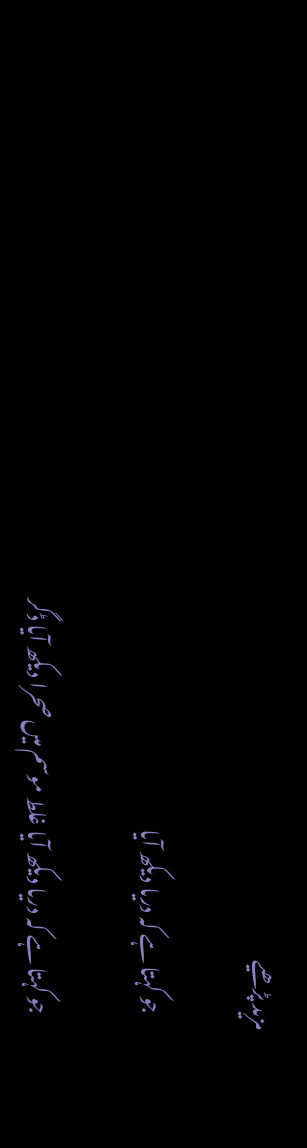مزید پڑھیے

    جو کہتا ہے کہ دریا دیکھ آیا

    جو کہتا ہے کہ دریا دیکھ آیا غلط موسم میں صحرا دیکھ آیا ڈگر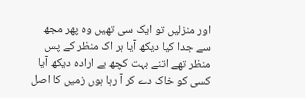اور منزلیں تو ایک سی تھیں وہ پھر مجھ سے جدا کیا دیکھ آیا ہر اک منظر کے پس منظر تھے اتنے بہت کچھ بے ارادہ دیکھ آیا کسی کو خاک دے کر آ رہا ہوں زمیں کا اصل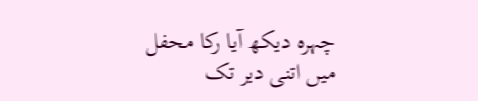چہرہ دیکھ آیا رکا محفل میں اتنی دیر تک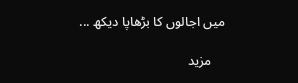میں اجالوں کا بڑھاپا دیکھ ...

    مزید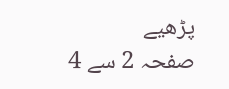پڑھیے
صفحہ 2 سے 4